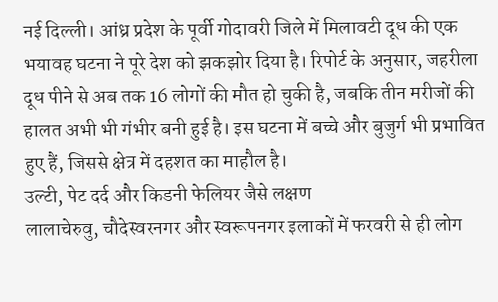नई दिल्ली। आंध्र प्रदेश के पूर्वी गोदावरी जिले में मिलावटी दूध की एक भयावह घटना ने पूरे देश को झकझोर दिया है। रिपोर्ट के अनुसार, जहरीला दूध पीने से अब तक 16 लोगों की मौत हो चुकी है, जबकि तीन मरीजों की हालत अभी भी गंभीर बनी हुई है। इस घटना में बच्चे और बुजुर्ग भी प्रभावित हुए हैं, जिससे क्षेत्र में दहशत का माहौल है।
उल्टी, पेट दर्द और किडनी फेलियर जैसे लक्षण
लालाचेरुवु, चौदेस्वरनगर और स्वरूपनगर इलाकों में फरवरी से ही लोग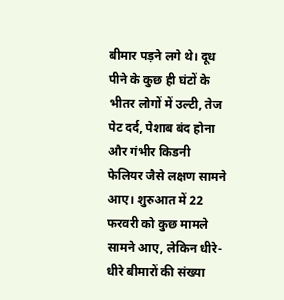बीमार पड़ने लगे थे। दूध पीने के कुछ ही घंटों के भीतर लोगों में उल्टी, तेज पेट दर्द, पेशाब बंद होना और गंभीर किडनी फेलियर जैसे लक्षण सामने आए। शुरुआत में 22 फरवरी को कुछ मामले सामने आए, लेकिन धीरे-धीरे बीमारों की संख्या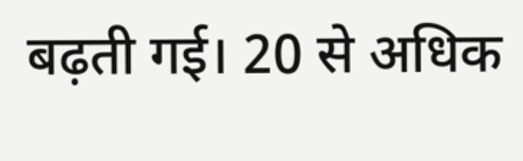बढ़ती गई। 20 से अधिक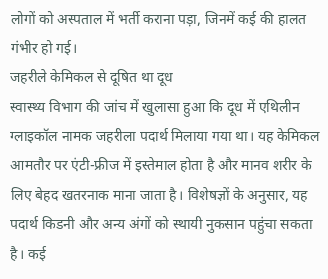लोगों को अस्पताल में भर्ती कराना पड़ा, जिनमें कई की हालत गंभीर हो गई।
जहरीले केमिकल से दूषित था दूध
स्वास्थ्य विभाग की जांच में खुलासा हुआ कि दूध में एथिलीन ग्लाइकॉल नामक जहरीला पदार्थ मिलाया गया था। यह केमिकल आमतौर पर एंटी-फ्रीज में इस्तेमाल होता है और मानव शरीर के लिए बेहद खतरनाक माना जाता है। विशेषज्ञों के अनुसार, यह पदार्थ किडनी और अन्य अंगों को स्थायी नुकसान पहुंचा सकता है। कई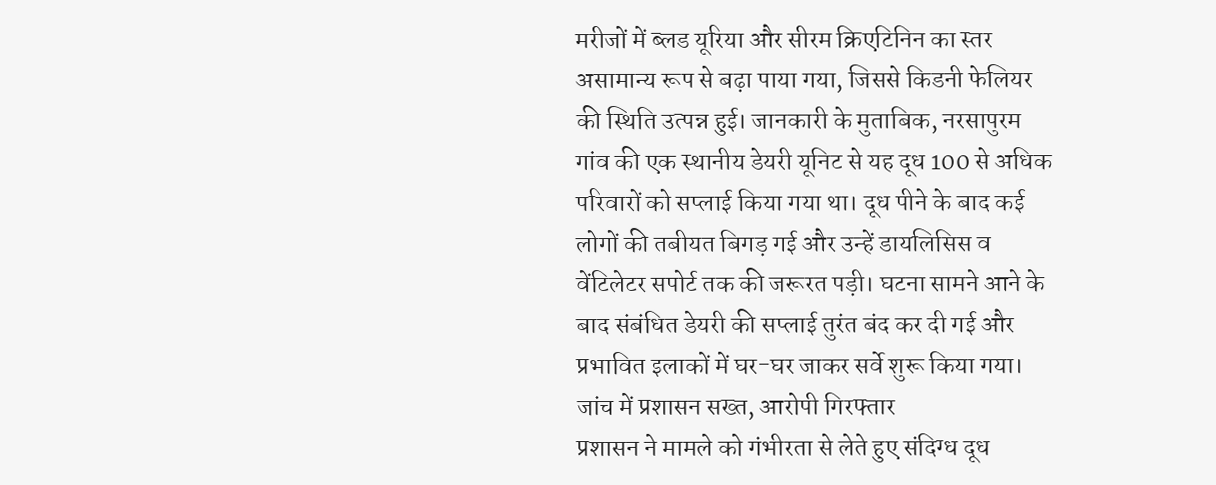मरीजों में ब्लड यूरिया और सीरम क्रिएटिनिन का स्तर असामान्य रूप से बढ़ा पाया गया, जिससे किडनी फेलियर की स्थिति उत्पन्न हुई। जानकारी के मुताबिक, नरसापुरम गांव की एक स्थानीय डेयरी यूनिट से यह दूध 100 से अधिक परिवारों को सप्लाई किया गया था। दूध पीने के बाद कई लोगों की तबीयत बिगड़ गई और उन्हें डायलिसिस व वेंटिलेटर सपोर्ट तक की जरूरत पड़ी। घटना सामने आने के बाद संबंधित डेयरी की सप्लाई तुरंत बंद कर दी गई और प्रभावित इलाकों में घर-घर जाकर सर्वे शुरू किया गया।
जांच में प्रशासन सख्त, आरोपी गिरफ्तार
प्रशासन ने मामले को गंभीरता से लेते हुए संदिग्ध दूध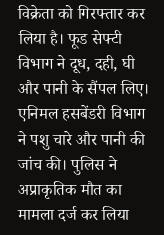विक्रेता को गिरफ्तार कर लिया है। फूड सेफ्टी विभाग ने दूध, दही, घी और पानी के सैंपल लिए। एनिमल हसबेंडरी विभाग ने पशु चारे और पानी की जांच की। पुलिस ने अप्राकृतिक मौत का मामला दर्ज कर लिया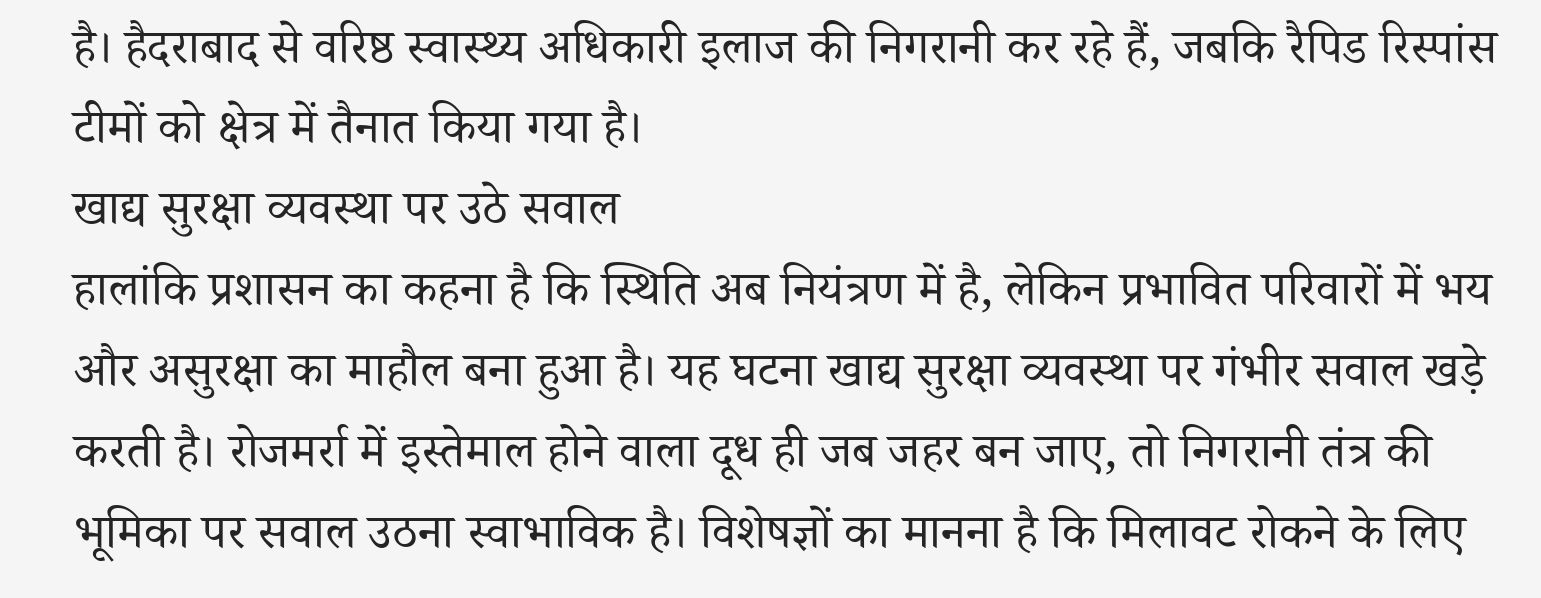है। हैदराबाद से वरिष्ठ स्वास्थ्य अधिकारी इलाज की निगरानी कर रहे हैं, जबकि रैपिड रिस्पांस टीमों को क्षेत्र में तैनात किया गया है।
खाद्य सुरक्षा व्यवस्था पर उठे सवाल
हालांकि प्रशासन का कहना है कि स्थिति अब नियंत्रण में है, लेकिन प्रभावित परिवारों में भय और असुरक्षा का माहौल बना हुआ है। यह घटना खाद्य सुरक्षा व्यवस्था पर गंभीर सवाल खड़े करती है। रोजमर्रा में इस्तेमाल होने वाला दूध ही जब जहर बन जाए, तो निगरानी तंत्र की भूमिका पर सवाल उठना स्वाभाविक है। विशेषज्ञों का मानना है कि मिलावट रोकने के लिए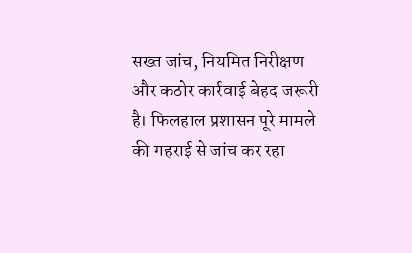सख्त जांच, नियमित निरीक्षण और कठोर कार्रवाई बेहद जरूरी है। फिलहाल प्रशासन पूरे मामले की गहराई से जांच कर रहा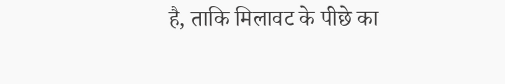है, ताकि मिलावट के पीछे का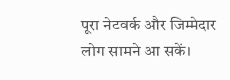पूरा नेटवर्क और जिम्मेदार लोग सामने आ सकें।